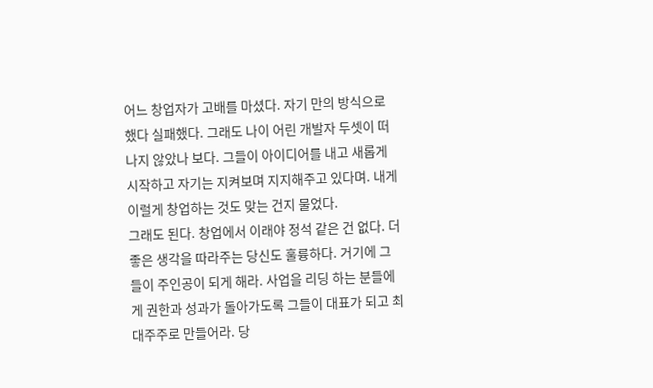어느 창업자가 고배를 마셨다. 자기 만의 방식으로 했다 실패했다. 그래도 나이 어린 개발자 두셋이 떠나지 않았나 보다. 그들이 아이디어를 내고 새롭게 시작하고 자기는 지켜보며 지지해주고 있다며. 내게 이럴게 창업하는 것도 맞는 건지 물었다.
그래도 된다. 창업에서 이래야 정석 같은 건 없다. 더 좋은 생각을 따라주는 당신도 훌륭하다. 거기에 그들이 주인공이 되게 해라. 사업을 리딩 하는 분들에게 권한과 성과가 돌아가도록 그들이 대표가 되고 최대주주로 만들어라. 당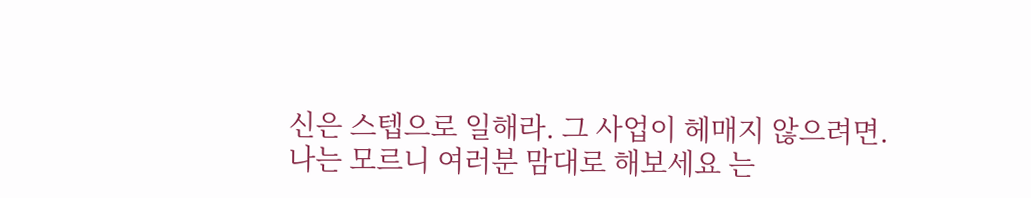신은 스텝으로 일해라. 그 사업이 헤매지 않으려면.
나는 모르니 여러분 맘대로 해보세요 는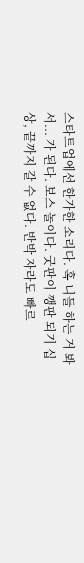스타트업에선 한가한 소리다. 혹 니들 하는 거 봐서... 가 된다. 보스 놀이다. 굿판이 깽판 되기 십상, 끝까지 갈 수 없다. 반박 자라도 빠르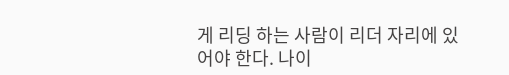게 리딩 하는 사람이 리더 자리에 있어야 한다. 나이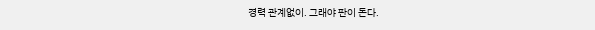경력 관계없이. 그래야 판이 돈다.